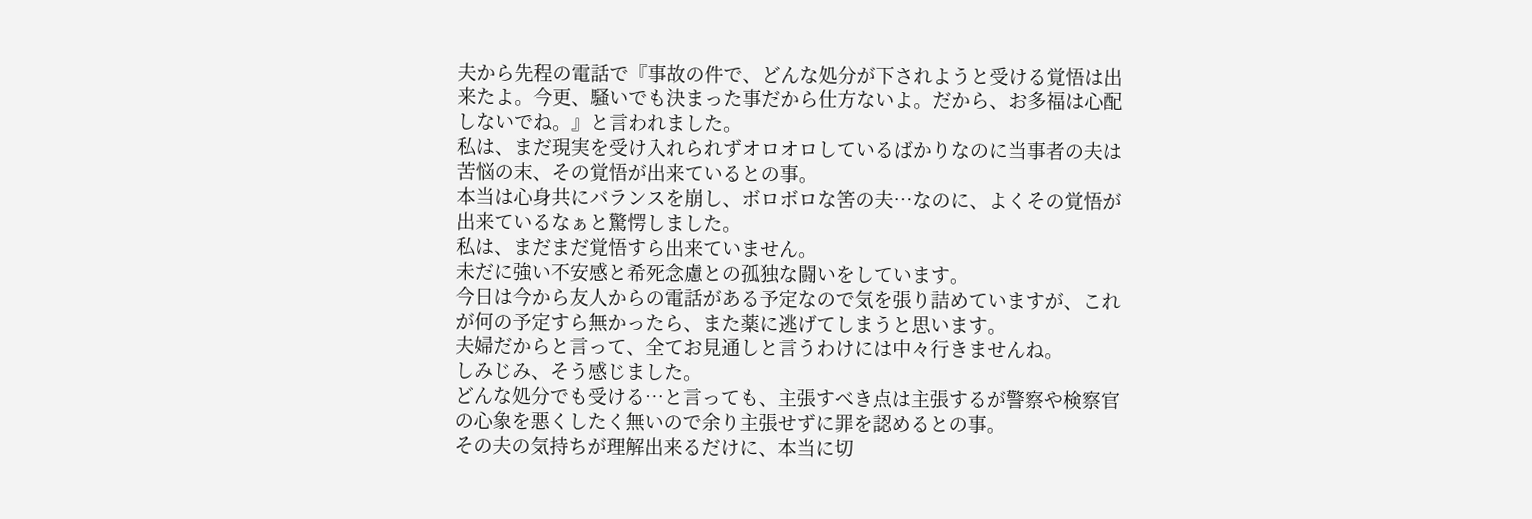夫から先程の電話で『事故の件で、どんな処分が下されようと受ける覚悟は出来たよ。今更、騒いでも決まった事だから仕方ないよ。だから、お多福は心配しないでね。』と言われました。
私は、まだ現実を受け入れられずオロオロしているばかりなのに当事者の夫は苦悩の末、その覚悟が出来ているとの事。
本当は心身共にバランスを崩し、ボロボロな筈の夫…なのに、よくその覚悟が出来ているなぁと驚愕しました。
私は、まだまだ覚悟すら出来ていません。
未だに強い不安感と希死念慮との孤独な闘いをしています。
今日は今から友人からの電話がある予定なので気を張り詰めていますが、これが何の予定すら無かったら、また薬に逃げてしまうと思います。
夫婦だからと言って、全てお見通しと言うわけには中々行きませんね。
しみじみ、そう感じました。
どんな処分でも受ける…と言っても、主張すべき点は主張するが警察や検察官の心象を悪くしたく無いので余り主張せずに罪を認めるとの事。
その夫の気持ちが理解出来るだけに、本当に切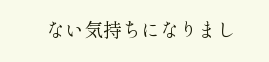ない気持ちになりまし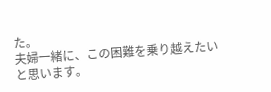た。
夫婦一緒に、この困難を乗り越えたいと思います。